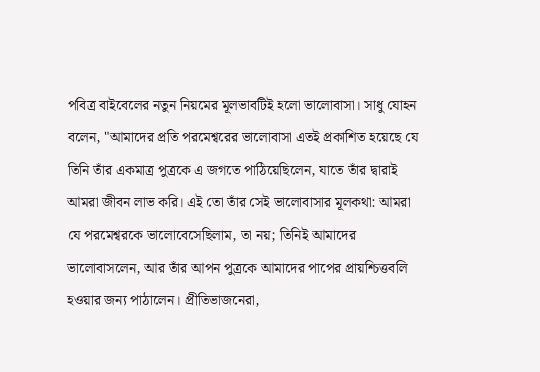পবিত্র বাইবেলের নতুন নিয়মের মূলভাবটিই হলো ভালোবাসা। সাধু যোহন বলেন, "আমাদের প্রতি পরমেশ্বরের ভালোবাসা এতই প্রকাশিত হয়েছে যে তিনি তাঁর একমাত্র পুত্রকে এ জগতে পাঠিয়েছিলেন, যাতে তাঁর দ্বারাই আমরা জীবন লাভ করি। এই তো তাঁর সেই ভালোবাসার মূলকথা: আমরা যে পরমেশ্বরকে ভালোবেসেছিলাম, তা নয়; তিনিই আমাদের ভালোবাসলেন, আর তাঁর আপন পুত্রকে আমাদের পাপের প্রায়শ্চিত্তবলি হওয়ার জন্য পাঠালেন। প্রীতিভাজনেরা,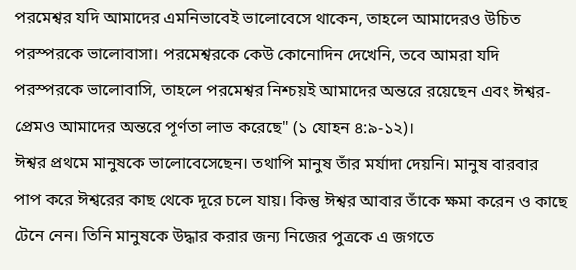পরমেশ্বর যদি আমাদের এমনিভাবেই ভালোবেসে থাকেন, তাহলে আমাদেরও উচিত পরস্পরকে ভালোবাসা। পরমেশ্বরকে কেউ কোনোদিন দেখেনি, তবে আমরা যদি পরস্পরকে ভালোবাসি, তাহলে পরমেশ্বর নিশ্চয়ই আমাদের অন্তরে রয়েছেন এবং ঈশ্বর-প্রেমও আমাদের অন্তরে পূর্ণতা লাভ করেছে" (১ যোহন ৪:৯-১২)।
ঈশ্বর প্রথমে মানুষকে ভালোবেসেছেন। তথাপি মানুষ তাঁর মর্যাদা দেয়নি। মানুষ বারবার পাপ করে ঈশ্বরের কাছ থেকে দূরে চলে যায়। কিন্তু ঈশ্বর আবার তাঁকে ক্ষমা করেন ও কাছে টেনে নেন। তিনি মানুষকে উদ্ধার করার জন্য নিজের পুত্রকে এ জগতে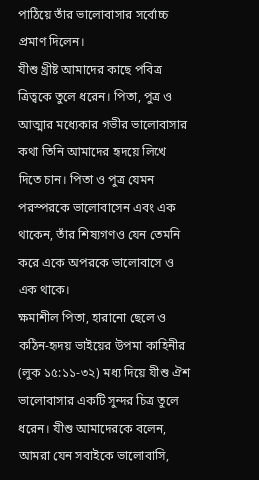পাঠিয়ে তাঁর ভালোবাসার সর্বোচ্চ প্রমাণ দিলেন।
যীশু খ্রীষ্ট আমাদের কাছে পবিত্র ত্রিত্বকে তুলে ধরেন। পিতা, পুত্র ও আত্মার মধ্যেকার গভীর ভালোবাসার কথা তিনি আমাদের হৃদয়ে লিখে দিতে চান। পিতা ও পুত্র যেমন পরস্পরকে ভালোবাসেন এবং এক থাকেন, তাঁর শিষ্যগণও যেন তেমনি করে একে অপরকে ভালোবাসে ও এক থাকে।
ক্ষমাশীল পিতা, হারানো ছেলে ও কঠিন-হৃদয় ভাইয়ের উপমা কাহিনীর (লুক ১৫:১১-৩২) মধ্য দিয়ে যীশু ঐশ ভালোবাসার একটি সুন্দর চিত্র তুলে ধরেন। যীশু আমাদেরকে বলেন, আমরা যেন সবাইকে ভালোবাসি,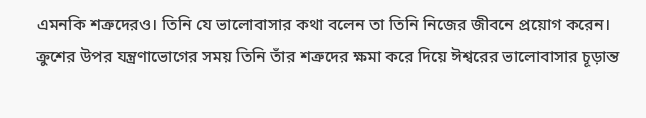এমনকি শত্রুদেরও। তিনি যে ভালোবাসার কথা বলেন তা তিনি নিজের জীবনে প্রয়োগ করেন। ক্রুশের উপর যন্ত্রণাভোগের সময় তিনি তাঁর শত্রুদের ক্ষমা করে দিয়ে ঈশ্বরের ভালোবাসার চূড়ান্ত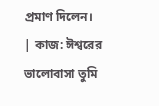প্রমাণ দিলেন।
| কাজ: ঈশ্বরের ভালোবাসা তুমি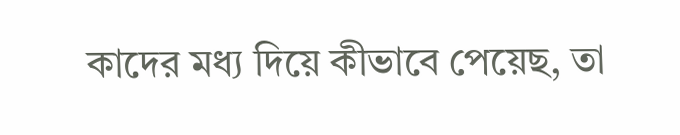কাদের মধ্য দিয়ে কীভাবে পেয়েছ, তা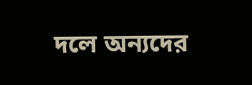দলে অন্যদের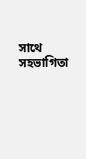সাথে সহভাগিতা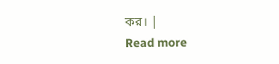কর। |
Read more